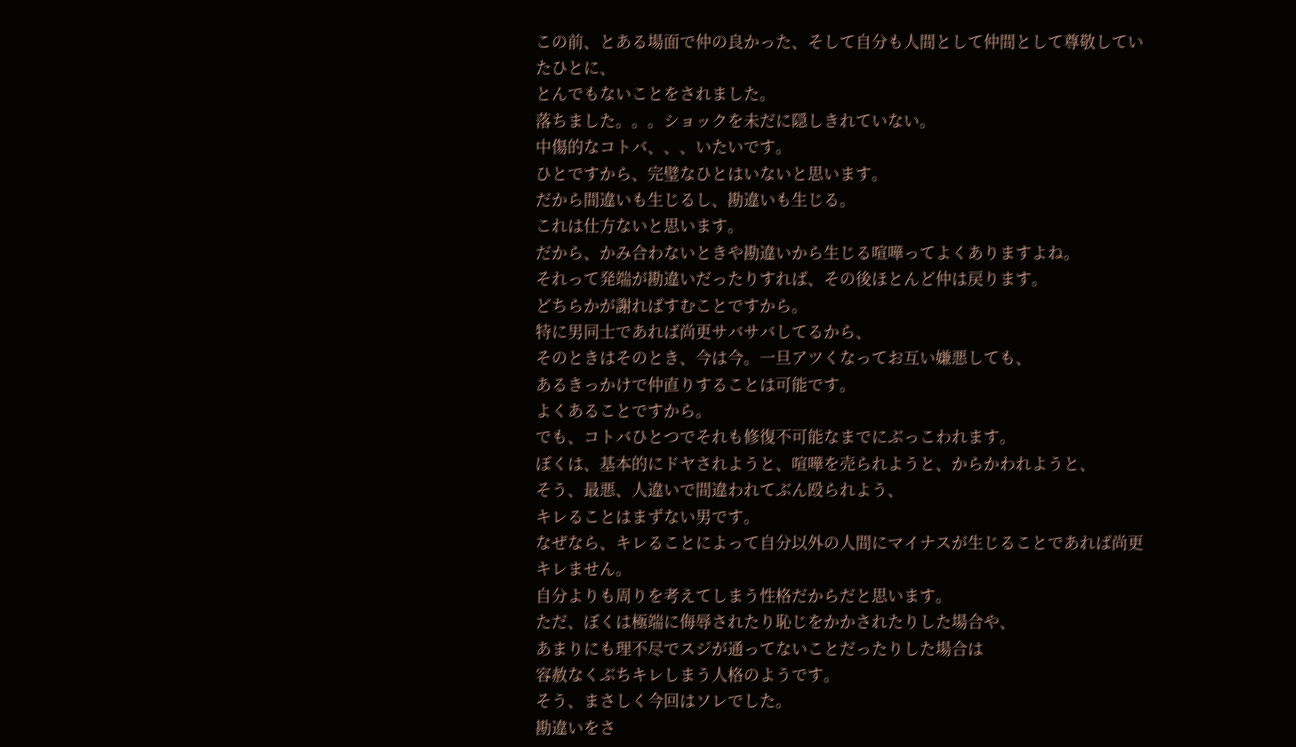この前、とある場面で仲の良かった、そして自分も人間として仲間として尊敬していたひとに、
とんでもないことをされました。
落ちました。。。ショックを未だに隠しきれていない。
中傷的なコトバ、、、いたいです。
ひとですから、完璧なひとはいないと思います。
だから間違いも生じるし、勘違いも生じる。
これは仕方ないと思います。
だから、かみ合わないときや勘違いから生じる喧嘩ってよくありますよね。
それって発端が勘違いだったりすれば、その後ほとんど仲は戻ります。
どちらかが謝ればすむことですから。
特に男同士であれば尚更サバサバしてるから、
そのときはそのとき、今は今。一旦アツくなってお互い嫌悪しても、
あるきっかけで仲直りすることは可能です。
よくあることですから。
でも、コトバひとつでそれも修復不可能なまでにぶっこわれます。
ぼくは、基本的にドヤされようと、喧嘩を売られようと、からかわれようと、
そう、最悪、人違いで間違われてぶん殴られよう、
キレることはまずない男です。
なぜなら、キレることによって自分以外の人間にマイナスが生じることであれば尚更キレません。
自分よりも周りを考えてしまう性格だからだと思います。
ただ、ぼくは極端に侮辱されたり恥じをかかされたりした場合や、
あまりにも理不尽でスジが通ってないことだったりした場合は
容赦なくぶちキレしまう人格のようです。
そう、まさしく今回はソレでした。
勘違いをさ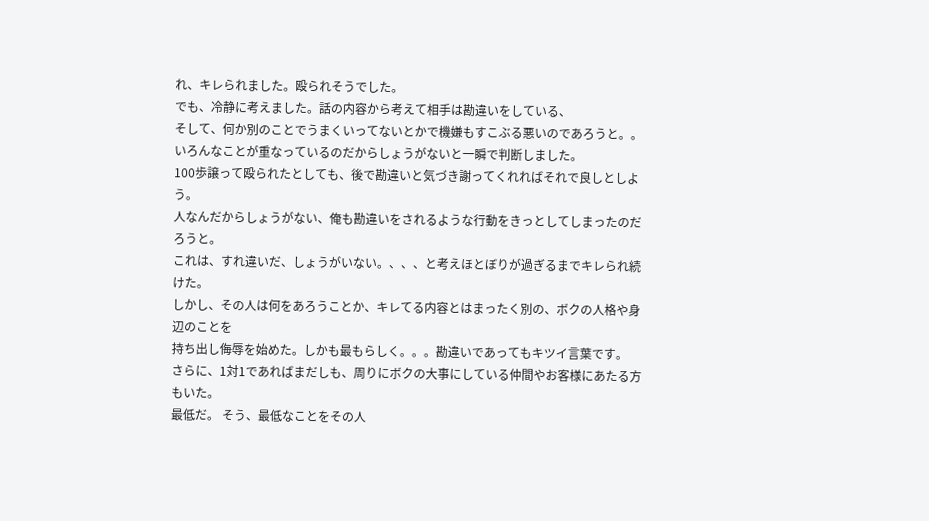れ、キレられました。殴られそうでした。
でも、冷静に考えました。話の内容から考えて相手は勘違いをしている、
そして、何か別のことでうまくいってないとかで機嫌もすこぶる悪いのであろうと。。
いろんなことが重なっているのだからしょうがないと一瞬で判断しました。
100歩譲って殴られたとしても、後で勘違いと気づき謝ってくれればそれで良しとしよう。
人なんだからしょうがない、俺も勘違いをされるような行動をきっとしてしまったのだろうと。
これは、すれ違いだ、しょうがいない。、、、と考えほとぼりが過ぎるまでキレられ続けた。
しかし、その人は何をあろうことか、キレてる内容とはまったく別の、ボクの人格や身辺のことを
持ち出し侮辱を始めた。しかも最もらしく。。。勘違いであってもキツイ言葉です。
さらに、1対1であればまだしも、周りにボクの大事にしている仲間やお客様にあたる方もいた。
最低だ。 そう、最低なことをその人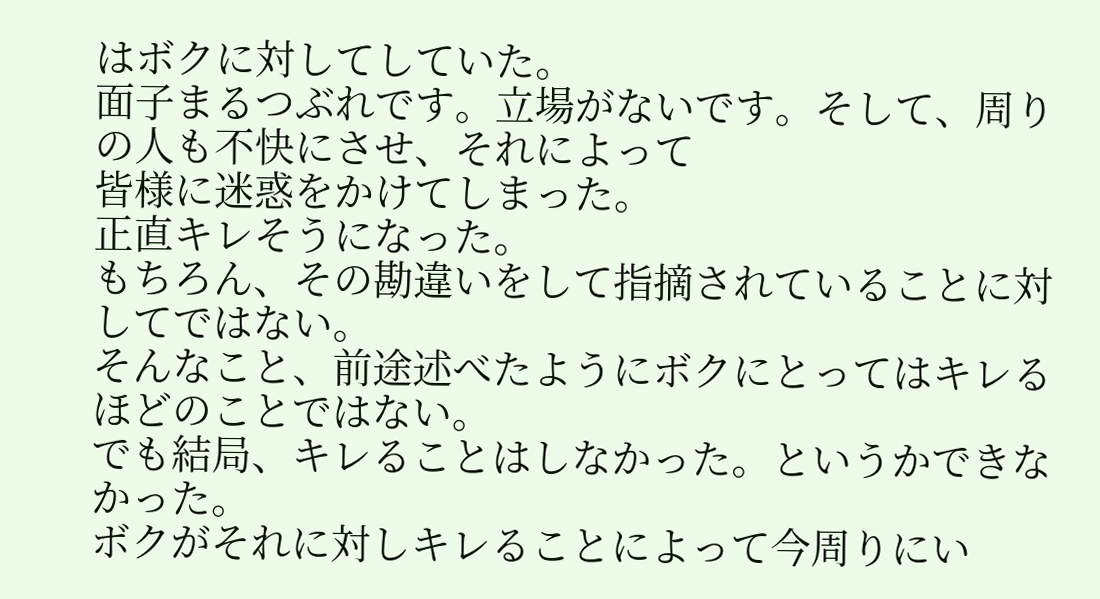はボクに対してしていた。
面子まるつぶれです。立場がないです。そして、周りの人も不快にさせ、それによって
皆様に迷惑をかけてしまった。
正直キレそうになった。
もちろん、その勘違いをして指摘されていることに対してではない。
そんなこと、前途述べたようにボクにとってはキレるほどのことではない。
でも結局、キレることはしなかった。というかできなかった。
ボクがそれに対しキレることによって今周りにい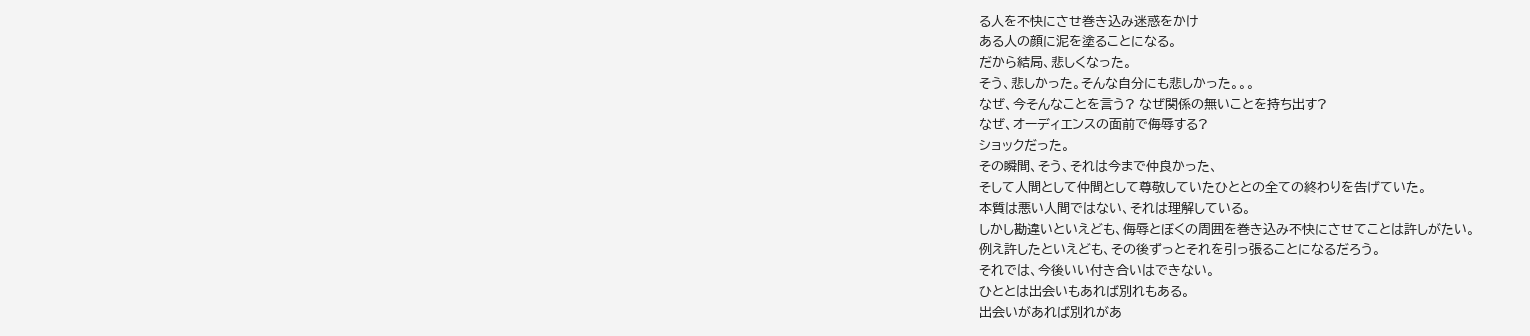る人を不快にさせ巻き込み迷惑をかけ
ある人の顔に泥を塗ることになる。
だから結局、悲しくなった。
そう、悲しかった。そんな自分にも悲しかった。。。
なぜ、今そんなことを言う? なぜ関係の無いことを持ち出す?
なぜ、オーディエンスの面前で侮辱する?
ショックだった。
その瞬間、そう、それは今まで仲良かった、
そして人間として仲間として尊敬していたひととの全ての終わりを告げていた。
本質は悪い人間ではない、それは理解している。
しかし勘違いといえども、侮辱とぼくの周囲を巻き込み不快にさせてことは許しがたい。
例え許したといえども、その後ずっとそれを引っ張ることになるだろう。
それでは、今後いい付き合いはできない。
ひととは出会いもあれば別れもある。
出会いがあれば別れがあ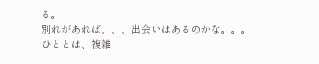る。
別れがあれば、、、出会いはあるのかな。。。
ひととは、複雑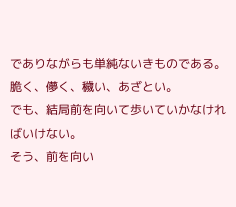でありながらも単純ないきものである。
脆く、儚く、穢い、あざとい。
でも、結局前を向いて歩いていかなければいけない。
そう、前を向い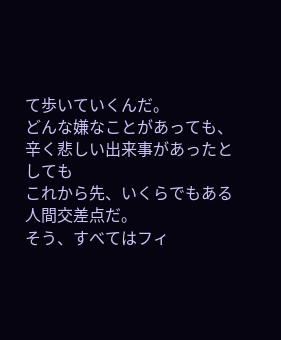て歩いていくんだ。
どんな嫌なことがあっても、辛く悲しい出来事があったとしても
これから先、いくらでもある人間交差点だ。
そう、すべてはフィ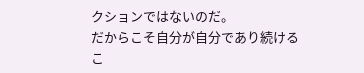クションではないのだ。
だからこそ自分が自分であり続けるこ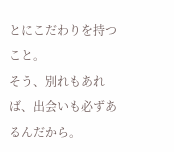とにこだわりを持つこと。
そう、別れもあれば、出会いも必ずあるんだから。